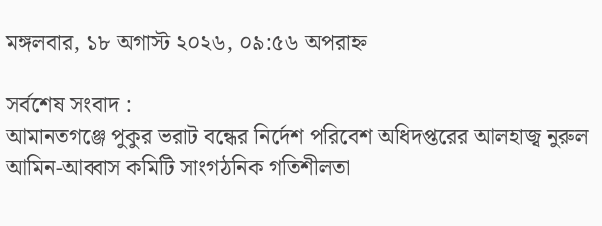মঙ্গলবার, ১৮ অগাস্ট ২০২৬, ০৯:৫৬ অপরাহ্ন

সর্বশেষ সংবাদ :
আমানতগঞ্জে পুকুর ভরাট বন্ধের নির্দেশ পরিবেশ অধিদপ্তরের আলহাজ্ব নুরুল আমিন-আব্বাস কমিটি সাংগঠনিক গতিশীলতা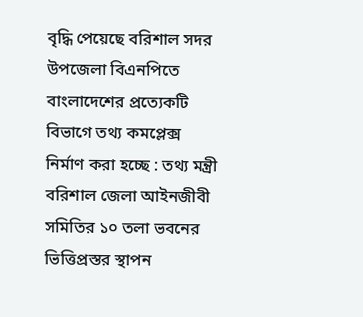বৃদ্ধি পেয়েছে বরিশাল সদর উপজেলা বিএনপিতে বাংলাদেশের প্রত্যেকটি বিভাগে তথ্য কমপ্লেক্স নির্মাণ করা হচ্ছে : তথ্য মন্ত্রী বরিশাল জেলা আইনজীবী সমিতির ১০ তলা ভবনের ভিত্তিপ্রস্তর স্থাপন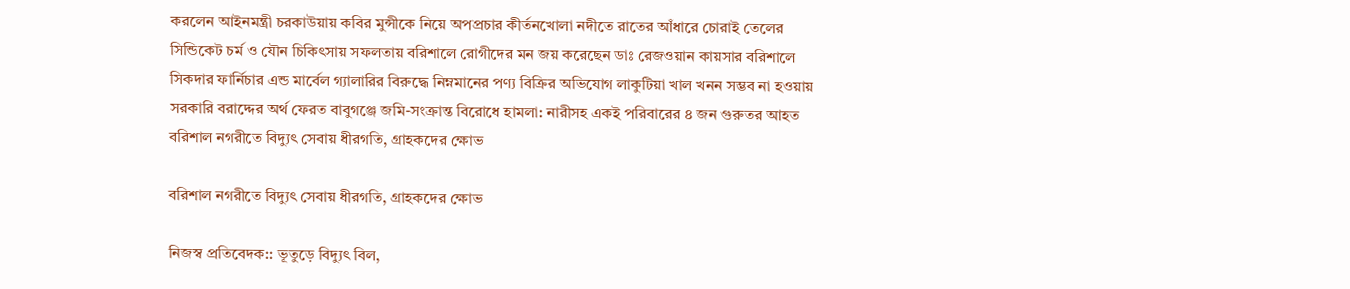করলেন আইনমন্ত্রী চরকাউয়ায় কবির মুন্সীকে নিয়ে অপপ্রচার কীর্তনখোলা নদীতে রাতের আঁধারে চোরাই তেলের সিন্ডিকেট চর্ম ও যৌন চিকিৎসায় সফলতায় বরিশালে রোগীদের মন জয় করেছেন ডাঃ রেজওয়ান কায়সার বরিশালে সিকদার ফার্নিচার এন্ড মার্বেল গ্যালারির বিরুদ্ধে নিম্নমানের পণ্য বিক্রির অভিযোগ লাকুটিয়া খাল খনন সম্ভব না হওয়ায় সরকারি বরাদ্দের অর্থ ফেরত বাবুগঞ্জে জমি-সংক্রান্ত বিরোধে হামলা: নারীসহ একই পরিবারের ৪ জন গুরুতর আহত
বরিশাল নগরীতে বিদ্যুৎ সেবায় ধীরগতি, গ্রাহকদের ক্ষোভ

বরিশাল নগরীতে বিদ্যুৎ সেবায় ধীরগতি, গ্রাহকদের ক্ষোভ

নিজস্ব প্রতিবেদক:: ভূতুড়ে বিদ্যুৎ বিল,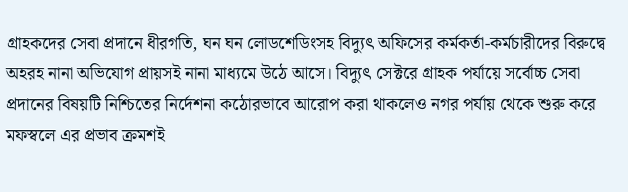গ্রাহকদের সেবা প্রদানে ধীরগতি, ঘন ঘন লোডশেডিংসহ বিদ্যুৎ অফিসের কর্মকর্তা-কর্মচারীদের বিরুদ্বে অহরহ নানা অভিযোগ প্রায়সই নানা মাধ্যমে উঠে আসে। বিদ্যুৎ সেক্টরে গ্রাহক পর্যায়ে সর্বোচ্চ সেবা প্রদানের বিষয়টি নিশ্চিতের নির্দেশনা কঠোরভাবে আরোপ করা থাকলেও নগর পর্যায় থেকে শুরু করে মফস্বলে এর প্রভাব ক্রমশই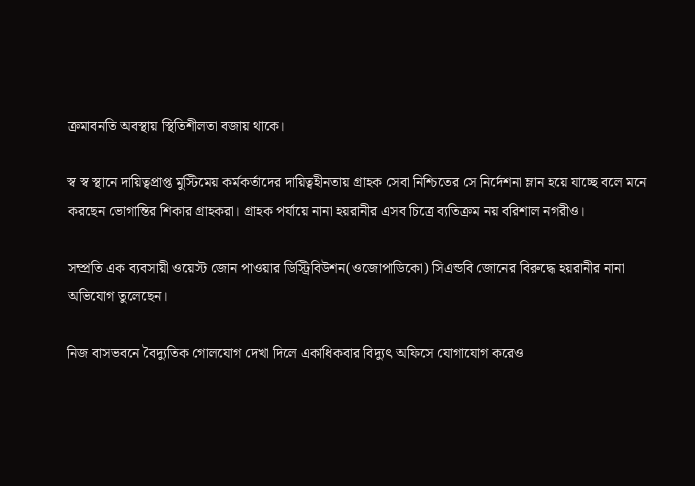ক্রমাবনতি অবস্থায় স্থিতিশীলতা বজায় থাকে।

স্ব স্ব স্থানে দায়িত্বপ্রাপ্ত মুস্টিমেয় কর্মকর্তাদের দায়িত্বহীনতায় গ্রাহক সেবা নিশ্চিতের সে নির্দেশনা ম্লান হয়ে যাচ্ছে বলে মনে করছেন ভোগান্তির শিকার গ্রাহকরা। গ্রাহক পর্যায়ে নানা হয়রানীর এসব চিত্রে ব্যতিক্রম নয় বরিশাল নগরীও।

সম্প্রতি এক ব্যবসায়ী ওয়েস্ট জোন পাওয়ার ডিস্ট্রিবিউশন(ওজোপাডিকো) সিএন্ডবি জোনের বিরুদ্ধে হয়রানীর নানা অভিযোগ তুলেছেন।

নিজ বাসভবনে বৈদ্যুতিক গোলযোগ দেখা দিলে একাধিকবার বিদ্যুৎ অফিসে যোগাযোগ করেও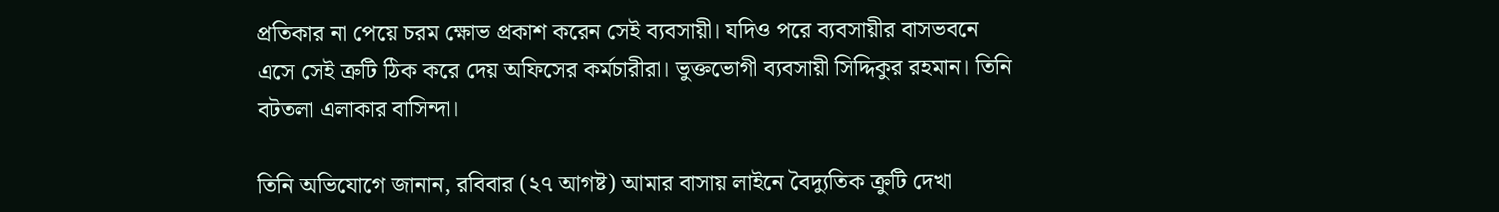প্রতিকার না পেয়ে চরম ক্ষোভ প্রকাশ করেন সেই ব্যবসায়ী। যদিও পরে ব্যবসায়ীর বাসভবনে এসে সেই ত্রুটি ঠিক করে দেয় অফিসের কর্মচারীরা। ভুক্তভোগী ব্যবসায়ী সিদ্দিকুর রহমান। তিনি বটতলা এলাকার বাসিন্দা।

তিনি অভিযোগে জানান, রবিবার (২৭ আগষ্ট) আমার বাসায় লাইনে বৈদ্যুতিক ক্রুটি দেখা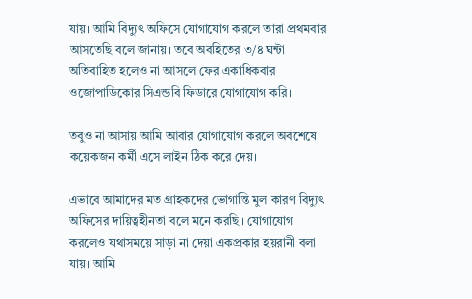যায়। আমি বিদ্যুৎ অফিসে যোগাযোগ করলে তারা প্রথমবার আসতেছি বলে জানায়। তবে অবহিতের ৩/৪ ঘন্টা অতিবাহিত হলেও না আসলে ফের একাধিকবার ওজোপাডিকোর সিএন্ডবি ফিডারে যোগাযোগ করি।

তবুও না আসায় আমি আবার যোগাযোগ করলে অবশেষে কয়েকজন কর্মী এসে লাইন ঠিক করে দেয়।

এভাবে আমাদের মত গ্রাহকদের ভোগান্তি মুল কারণ বিদ্যুৎ অফিসের দায়িত্বহীনতা বলে মনে করছি। যোগাযোগ করলেও যথাসময়ে সাড়া না দেয়া একপ্রকার হয়রানী বলা যায়। আমি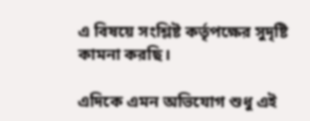এ বিষয়ে সংশ্লিষ্ট কর্তৃপক্ষের সুদৃষ্টি কামনা করছি।

এদিকে এমন অভিযোগ শুধু এই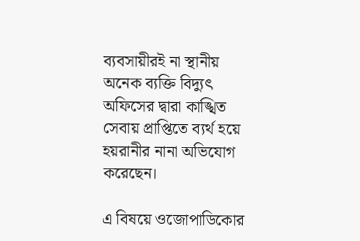ব্যবসায়ীরই না স্থানীয় অনেক ব্যক্তি বিদ্যুৎ অফিসের দ্বারা কাঙ্খিত সেবায় প্রাপ্তিতে ব্যর্থ হয়ে হয়রানীর নানা অভিযোগ করেছেন।

এ বিষয়ে ওজোপাডিকোর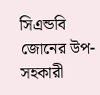সিএন্ডবি জোনের উপ-সহকারী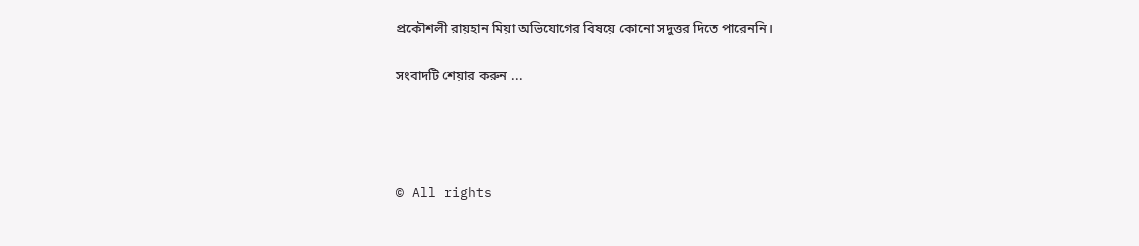প্রকৌশলী রায়হান মিয়া অভিযোগের বিষয়ে কোনো সদুত্তর দিতে পারেননি।

সংবাদটি শেয়ার করুন ...




© All rights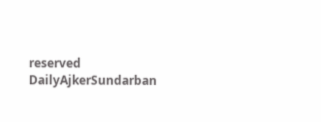reserved DailyAjkerSundarban